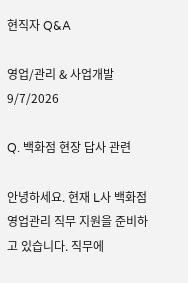현직자 Q&A

영업/관리 & 사업개발
9/7/2026

Q. 백화점 현장 답사 관련

안녕하세요. 현재 L사 백화점 영업관리 직무 지원을 준비하고 있습니다. 직무에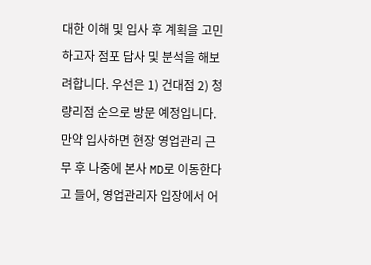대한 이해 및 입사 후 계획을 고민하고자 점포 답사 및 분석을 해보려합니다. 우선은 1) 건대점 2) 청량리점 순으로 방문 예정입니다. 만약 입사하면 현장 영업관리 근무 후 나중에 본사 MD로 이동한다고 들어, 영업관리자 입장에서 어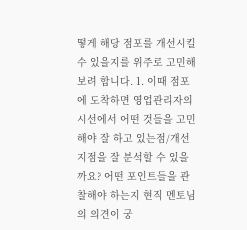떻게 해당 점포를 개선시킬 수 있을지를 위주로 고민해보려 합니다. 1. 이때 점포에 도착하면 영업관리자의 시선에서 어떤 것들을 고민해야 잘 하고 있는점/개선 지점을 잘 분석할 수 있을까요? 어떤 포인트들을 관찰해야 하는지 현직 멘토님의 의견이 궁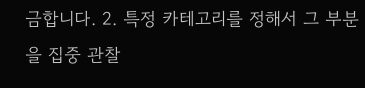금합니다. 2. 특정 카테고리를 정해서 그 부분을 집중 관찰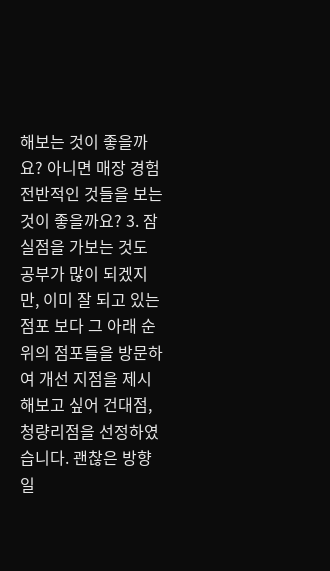해보는 것이 좋을까요? 아니면 매장 경험 전반적인 것들을 보는 것이 좋을까요? 3. 잠실점을 가보는 것도 공부가 많이 되겠지만, 이미 잘 되고 있는 점포 보다 그 아래 순위의 점포들을 방문하여 개선 지점을 제시해보고 싶어 건대점, 청량리점을 선정하였습니다. 괜찮은 방향일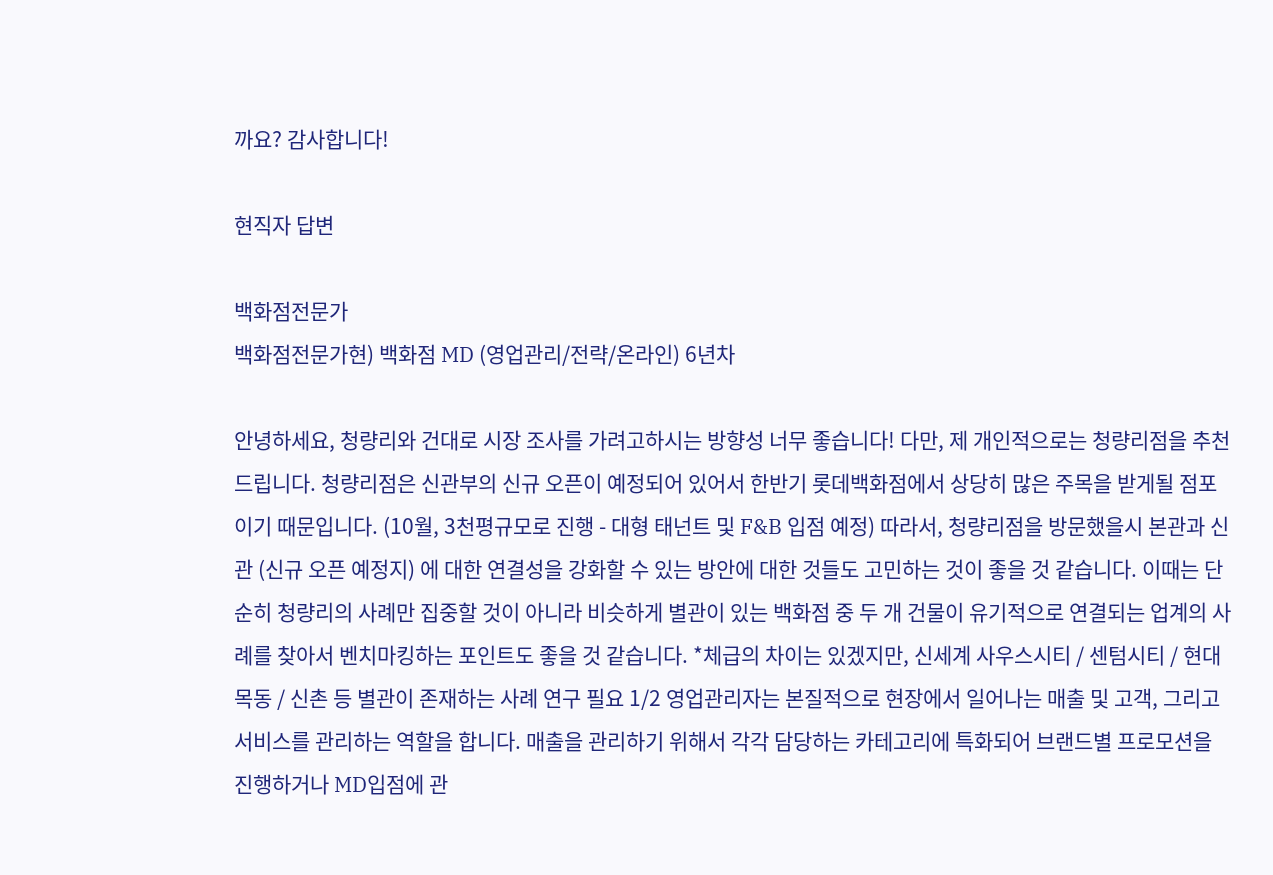까요? 감사합니다!

현직자 답변

백화점전문가
백화점전문가현) 백화점 MD (영업관리/전략/온라인) 6년차

안녕하세요, 청량리와 건대로 시장 조사를 가려고하시는 방향성 너무 좋습니다! 다만, 제 개인적으로는 청량리점을 추천드립니다. 청량리점은 신관부의 신규 오픈이 예정되어 있어서 한반기 롯데백화점에서 상당히 많은 주목을 받게될 점포이기 때문입니다. (10월, 3천평규모로 진행 - 대형 태넌트 및 F&B 입점 예정) 따라서, 청량리점을 방문했을시 본관과 신관 (신규 오픈 예정지) 에 대한 연결성을 강화할 수 있는 방안에 대한 것들도 고민하는 것이 좋을 것 같습니다. 이때는 단순히 청량리의 사례만 집중할 것이 아니라 비슷하게 별관이 있는 백화점 중 두 개 건물이 유기적으로 연결되는 업계의 사례를 찾아서 벤치마킹하는 포인트도 좋을 것 같습니다. *체급의 차이는 있겠지만, 신세계 사우스시티 / 센텀시티 / 현대 목동 / 신촌 등 별관이 존재하는 사례 연구 필요 1/2 영업관리자는 본질적으로 현장에서 일어나는 매출 및 고객, 그리고 서비스를 관리하는 역할을 합니다. 매출을 관리하기 위해서 각각 담당하는 카테고리에 특화되어 브랜드별 프로모션을 진행하거나 MD입점에 관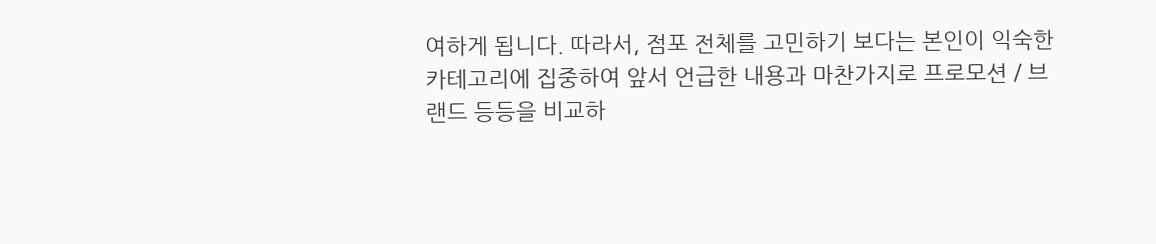여하게 됩니다. 따라서, 점포 전체를 고민하기 보다는 본인이 익숙한 카테고리에 집중하여 앞서 언급한 내용과 마찬가지로 프로모션 / 브랜드 등등을 비교하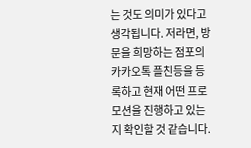는 것도 의미가 있다고 생각됩니다. 저라면, 방문을 희망하는 점포의 카카오톡 플친등을 등록하고 현재 어떤 프로모션을 진행하고 있는지 확인할 것 같습니다.